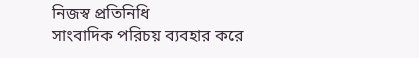নিজস্ব প্রতিনিধি
সাংবাদিক পরিচয় ব্যবহার করে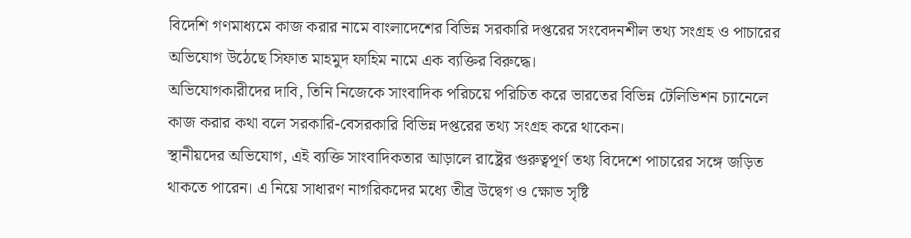বিদেশি গণমাধ্যমে কাজ করার নামে বাংলাদেশের বিভিন্ন সরকারি দপ্তরের সংবেদনশীল তথ্য সংগ্রহ ও পাচারের অভিযোগ উঠেছে সিফাত মাহমুদ ফাহিম নামে এক ব্যক্তির বিরুদ্ধে।
অভিযোগকারীদের দাবি, তিনি নিজেকে সাংবাদিক পরিচয়ে পরিচিত করে ভারতের বিভিন্ন টেলিভিশন চ্যানেলে কাজ করার কথা বলে সরকারি-বেসরকারি বিভিন্ন দপ্তরের তথ্য সংগ্রহ করে থাকেন।
স্থানীয়দের অভিযোগ, এই ব্যক্তি সাংবাদিকতার আড়ালে রাষ্ট্রের গুরুত্বপূর্ণ তথ্য বিদেশে পাচারের সঙ্গে জড়িত থাকতে পারেন। এ নিয়ে সাধারণ নাগরিকদের মধ্যে তীব্র উদ্বেগ ও ক্ষোভ সৃষ্টি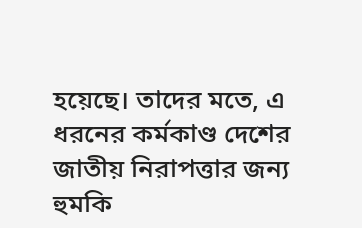হয়েছে। তাদের মতে, এ ধরনের কর্মকাণ্ড দেশের জাতীয় নিরাপত্তার জন্য হুমকি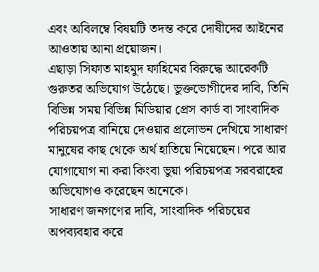এবং অবিলম্বে বিষয়টি তদন্ত করে দোষীদের আইনের আওতায় আনা প্রয়োজন।
এছাড়া সিফাত মাহমুদ ফাহিমের বিরুদ্ধে আরেকটি গুরুতর অভিযোগ উঠেছে। ভুক্তভোগীদের দাবি, তিনি বিভিন্ন সময় বিভিন্ন মিডিয়ার প্রেস কার্ড বা সাংবাদিক পরিচয়পত্র বানিয়ে দেওয়ার প্রলোভন দেখিয়ে সাধারণ মানুষের কাছ থেকে অর্থ হাতিয়ে নিয়েছেন। পরে আর যোগাযোগ না করা কিংবা ভুয়া পরিচয়পত্র সরবরাহের অভিযোগও করেছেন অনেকে।
সাধারণ জনগণের দাবি, সাংবাদিক পরিচয়ের অপব্যবহার করে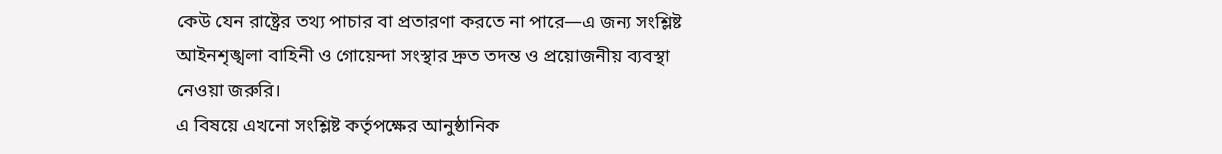কেউ যেন রাষ্ট্রের তথ্য পাচার বা প্রতারণা করতে না পারে—এ জন্য সংশ্লিষ্ট আইনশৃঙ্খলা বাহিনী ও গোয়েন্দা সংস্থার দ্রুত তদন্ত ও প্রয়োজনীয় ব্যবস্থা নেওয়া জরুরি।
এ বিষয়ে এখনো সংশ্লিষ্ট কর্তৃপক্ষের আনুষ্ঠানিক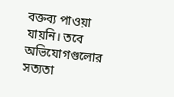বক্তব্য পাওয়া যায়নি। তবে অভিযোগগুলোর সত্যতা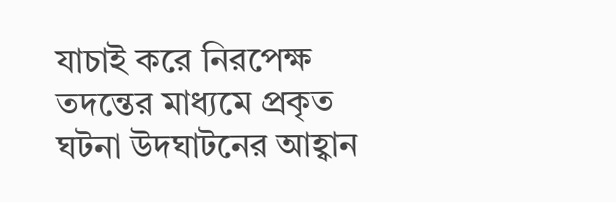যাচাই করে নিরপেক্ষ তদন্তের মাধ্যমে প্রকৃত ঘটনা উদঘাটনের আহ্বান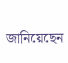জানিয়েছেন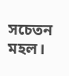সচেতন মহল।